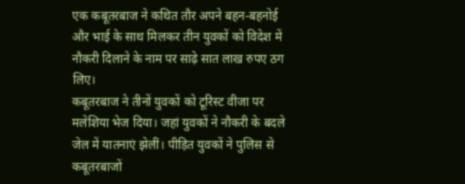एक कबूतरबाज ने कथित तौर अपने बहन-बहनोई और भाई के साथ मिलकर तीन युवकों को विदेश में नौकरी दिलाने के नाम पर साढ़े सात लाख रुपए ठग लिए।
कबूतरबाज ने तीनों युवकों को टूरिस्ट वीजा पर मलेशिया भेज दिया। जहां युवकों ने नौकरी के बदले जेल में यातनाएं झेलीं। पीड़ित युवकों ने पुलिस से कबूतरबाजों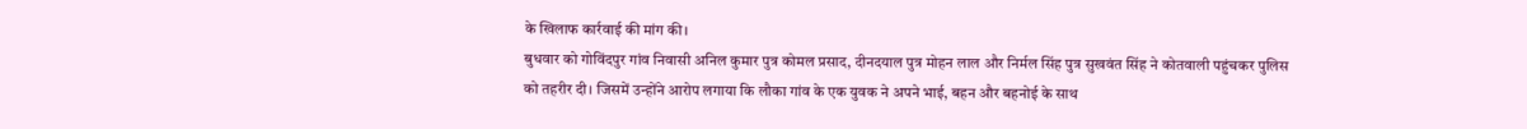के खिलाफ कार्रवाई की मांग की।
बुधवार को गोविंदपुर गांव निवासी अनिल कुमार पुत्र कोमल प्रसाद, दीनदयाल पुत्र मोहन लाल और निर्मल सिंह पुत्र सुखवंत सिंह ने कोतवाली पहुंचकर पुलिस को तहरीर दी। जिसमें उन्होंने आरोप लगाया कि लौका गांव के एक युवक ने अपने भाई, बहन और बहनोई के साथ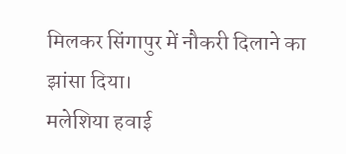मिलकर सिंगापुर में नौकरी दिलाने का झांसा दिया।
मलेशिया हवाई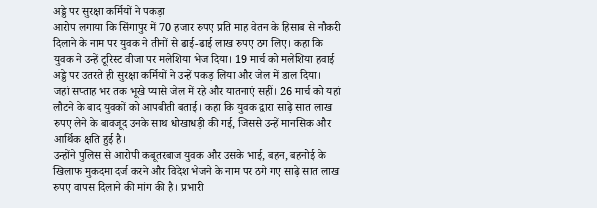अड्डे पर सुरक्षा कर्मियों ने पकड़ा
आरोप लगाया कि सिंगापुर में 70 हजार रुपए प्रति माह वेतन के हिसाब से नौकरी दिलाने के नाम पर युवक ने तीनों से ढाई-ढाई लाख रुपए ठग लिए। कहा कि युवक ने उन्हें टूरिस्ट वीजा पर मलेशिया भेज दिया। 19 मार्च को मलेशिया हवाई अड्डे पर उतरते ही सुरक्षा कर्मियों ने उन्हें पकड़ लिया और जेल में डाल दिया।
जहां सप्ताह भर तक भूखे प्यासे जेल में रहे और यातनाएं सहीं। 26 मार्च को यहां लौटने के बाद युवकों को आपबीती बताई। कहा कि युवक द्वारा साढ़े सात लाख रुपए लेने के बावजूद उनके साथ धोखाधड़ी की गई, जिससे उन्हें मानसिक और आर्थिक क्षति हुई है।
उन्होंने पुलिस से आरोपी कबूतरबाज युवक और उसके भाई, बहन, बहनोई के खिलाफ मुकदमा दर्ज करने और विदेश भेजने के नाम पर ठगे गए साढ़े सात लाख रुपए वापस दिलाने की मांग की है। प्रभारी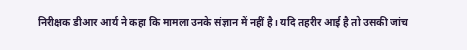निरीक्षक डीआर आर्य ने कहा कि मामला उनके संज्ञान में नहीं है। यदि तहरीर आई है तो उसकी जांच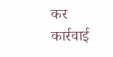कर कार्रवाई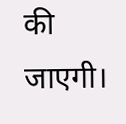की जाएगी।